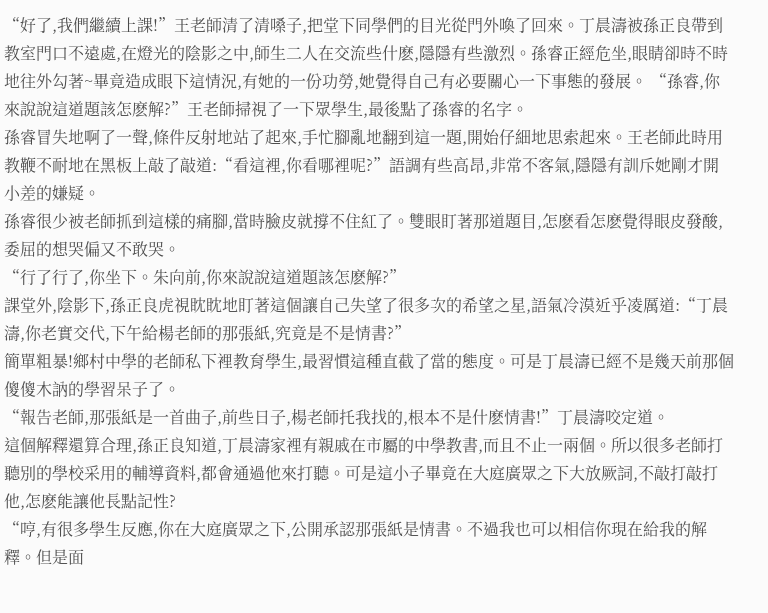“好了,我們繼續上課!”王老師清了清嗓子,把堂下同學們的目光從門外喚了回來。丁晨濤被孫正良帶到教室門口不遠處,在燈光的陰影之中,師生二人在交流些什麽,隱隱有些激烈。孫睿正經危坐,眼睛卻時不時地往外勾著~畢竟造成眼下這情況,有她的一份功勞,她覺得自己有必要關心一下事態的發展。 “孫睿,你來說說這道題該怎麽解?”王老師掃視了一下眾學生,最後點了孫睿的名字。
孫睿冒失地啊了一聲,條件反射地站了起來,手忙腳亂地翻到這一題,開始仔細地思索起來。王老師此時用教鞭不耐地在黑板上敲了敲道:“看這裡,你看哪裡呢?”語調有些高昂,非常不客氣,隱隱有訓斥她剛才開小差的嫌疑。
孫睿很少被老師抓到這樣的痛腳,當時臉皮就撐不住紅了。雙眼盯著那道題目,怎麽看怎麽覺得眼皮發酸,委屈的想哭偏又不敢哭。
“行了行了,你坐下。朱向前,你來說說這道題該怎麽解?”
課堂外,陰影下,孫正良虎視眈眈地盯著這個讓自己失望了很多次的希望之星,語氣冷漠近乎凌厲道:“丁晨濤,你老實交代,下午給楊老師的那張紙,究竟是不是情書?”
簡單粗暴!鄉村中學的老師私下裡教育學生,最習慣這種直截了當的態度。可是丁晨濤已經不是幾天前那個傻傻木訥的學習呆子了。
“報告老師,那張紙是一首曲子,前些日子,楊老師托我找的,根本不是什麽情書!”丁晨濤咬定道。
這個解釋還算合理,孫正良知道,丁晨濤家裡有親戚在市屬的中學教書,而且不止一兩個。所以很多老師打聽別的學校采用的輔導資料,都會通過他來打聽。可是這小子畢竟在大庭廣眾之下大放厥詞,不敲打敲打他,怎麽能讓他長點記性?
“哼,有很多學生反應,你在大庭廣眾之下,公開承認那張紙是情書。不過我也可以相信你現在給我的解釋。但是面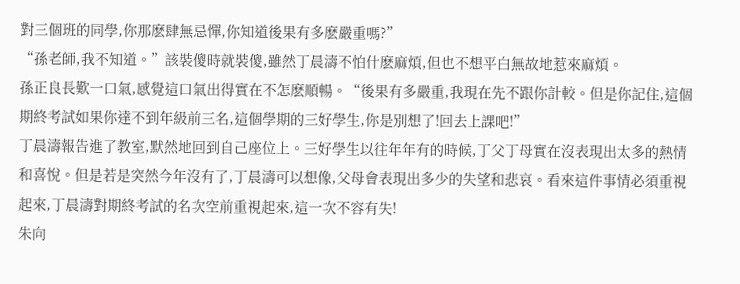對三個班的同學,你那麽肆無忌憚,你知道後果有多麽嚴重嗎?”
“孫老師,我不知道。”該裝傻時就裝傻,雖然丁晨濤不怕什麽麻煩,但也不想平白無故地惹來麻煩。
孫正良長歎一口氣,感覺這口氣出得實在不怎麽順暢。“後果有多嚴重,我現在先不跟你計較。但是你記住,這個期終考試如果你達不到年級前三名,這個學期的三好學生,你是別想了!回去上課吧!”
丁晨濤報告進了教室,默然地回到自己座位上。三好學生以往年年有的時候,丁父丁母實在沒表現出太多的熱情和喜悅。但是若是突然今年沒有了,丁晨濤可以想像,父母會表現出多少的失望和悲哀。看來這件事情必須重視起來,丁晨濤對期終考試的名次空前重視起來,這一次不容有失!
朱向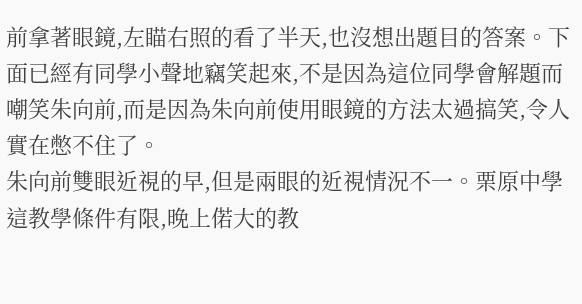前拿著眼鏡,左瞄右照的看了半天,也沒想出題目的答案。下面已經有同學小聲地竊笑起來,不是因為這位同學會解題而嘲笑朱向前,而是因為朱向前使用眼鏡的方法太過搞笑,令人實在憋不住了。
朱向前雙眼近視的早,但是兩眼的近視情況不一。栗原中學這教學條件有限,晚上偌大的教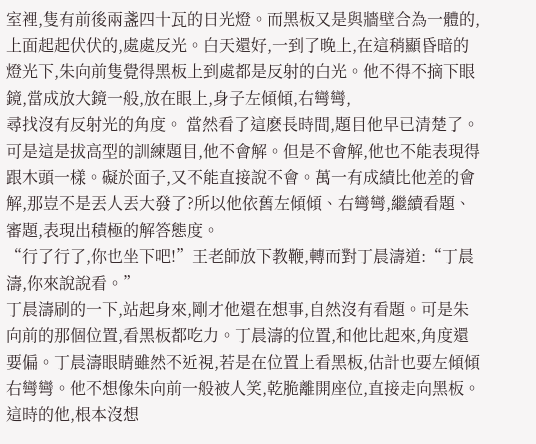室裡,隻有前後兩盞四十瓦的日光燈。而黑板又是與牆壁合為一體的,上面起起伏伏的,處處反光。白天還好,一到了晚上,在這稍顯昏暗的燈光下,朱向前隻覺得黑板上到處都是反射的白光。他不得不摘下眼鏡,當成放大鏡一般,放在眼上,身子左傾傾,右彎彎,
尋找沒有反射光的角度。 當然看了這麽長時間,題目他早已清楚了。可是這是拔高型的訓練題目,他不會解。但是不會解,他也不能表現得跟木頭一樣。礙於面子,又不能直接說不會。萬一有成績比他差的會解,那豈不是丟人丟大發了?所以他依舊左傾傾、右彎彎,繼續看題、審題,表現出積極的解答態度。
“行了行了,你也坐下吧!”王老師放下教鞭,轉而對丁晨濤道:“丁晨濤,你來說說看。”
丁晨濤刷的一下,站起身來,剛才他還在想事,自然沒有看題。可是朱向前的那個位置,看黑板都吃力。丁晨濤的位置,和他比起來,角度還要偏。丁晨濤眼睛雖然不近視,若是在位置上看黑板,估計也要左傾傾右彎彎。他不想像朱向前一般被人笑,乾脆離開座位,直接走向黑板。
這時的他,根本沒想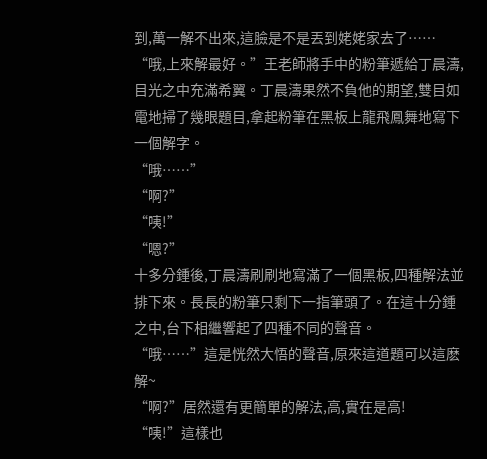到,萬一解不出來,這臉是不是丟到姥姥家去了……
“哦,上來解最好。”王老師將手中的粉筆遞給丁晨濤,目光之中充滿希翼。丁晨濤果然不負他的期望,雙目如電地掃了幾眼題目,拿起粉筆在黑板上龍飛鳳舞地寫下一個解字。
“哦……”
“啊?”
“咦!”
“嗯?”
十多分鍾後,丁晨濤刷刷地寫滿了一個黑板,四種解法並排下來。長長的粉筆只剩下一指筆頭了。在這十分鍾之中,台下相繼響起了四種不同的聲音。
“哦……”這是恍然大悟的聲音,原來這道題可以這麽解~
“啊?”居然還有更簡單的解法,高,實在是高!
“咦!”這樣也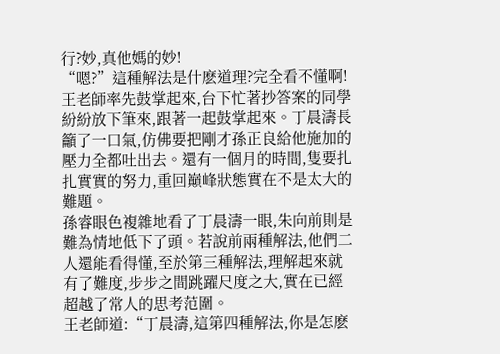行?妙,真他媽的妙!
“嗯?”這種解法是什麽道理?完全看不懂啊!
王老師率先鼓掌起來,台下忙著抄答案的同學紛紛放下筆來,跟著一起鼓掌起來。丁晨濤長籲了一口氣,仿佛要把剛才孫正良給他施加的壓力全都吐出去。還有一個月的時間,隻要扎扎實實的努力,重回巔峰狀態實在不是太大的難題。
孫睿眼色複雜地看了丁晨濤一眼,朱向前則是難為情地低下了頭。若說前兩種解法,他們二人還能看得懂,至於第三種解法,理解起來就有了難度,步步之間跳躍尺度之大,實在已經超越了常人的思考范圍。
王老師道:“丁晨濤,這第四種解法,你是怎麽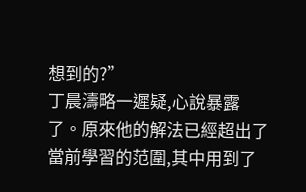想到的?”
丁晨濤略一遲疑,心說暴露了。原來他的解法已經超出了當前學習的范圍,其中用到了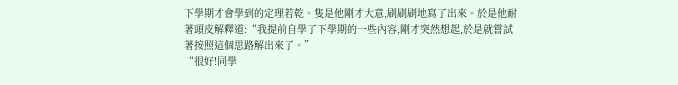下學期才會學到的定理若乾。隻是他剛才大意,刷刷刷地寫了出來。於是他耐著頭皮解釋道:“我提前自學了下學期的一些內容,剛才突然想起,於是就嘗試著按照這個思路解出來了。”
“很好!同學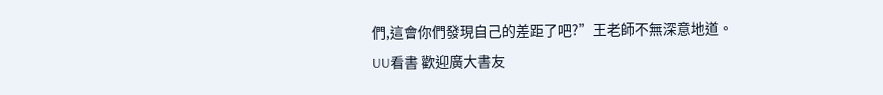們,這會你們發現自己的差距了吧?”王老師不無深意地道。
UU看書 歡迎廣大書友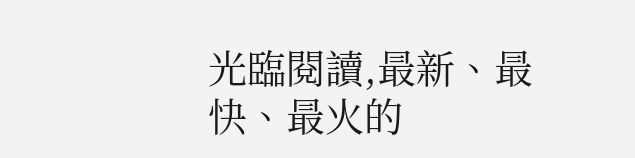光臨閱讀,最新、最快、最火的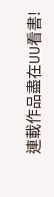連載作品盡在UU看書!